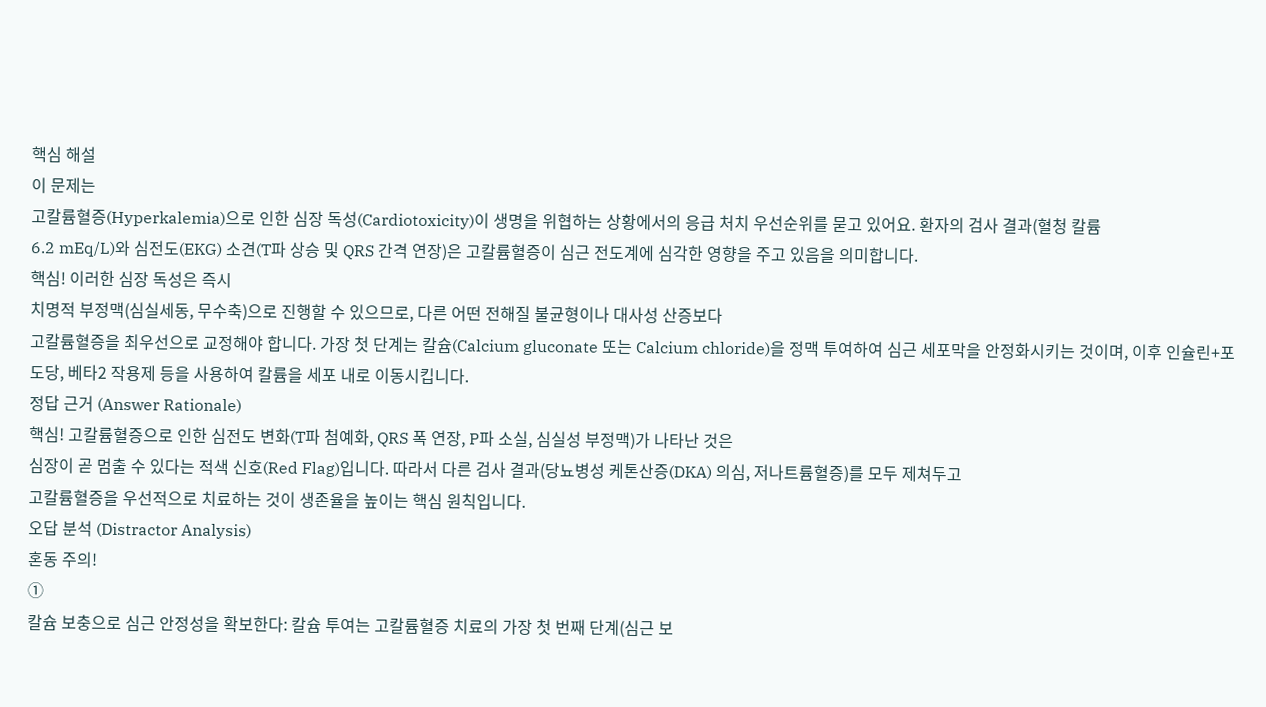핵심 해설
이 문제는
고칼륨혈증(Hyperkalemia)으로 인한 심장 독성(Cardiotoxicity)이 생명을 위협하는 상황에서의 응급 처치 우선순위를 묻고 있어요. 환자의 검사 결과(혈청 칼륨
6.2 mEq/L)와 심전도(EKG) 소견(T파 상승 및 QRS 간격 연장)은 고칼륨혈증이 심근 전도계에 심각한 영향을 주고 있음을 의미합니다.
핵심! 이러한 심장 독성은 즉시
치명적 부정맥(심실세동, 무수축)으로 진행할 수 있으므로, 다른 어떤 전해질 불균형이나 대사성 산증보다
고칼륨혈증을 최우선으로 교정해야 합니다. 가장 첫 단계는 칼슘(Calcium gluconate 또는 Calcium chloride)을 정맥 투여하여 심근 세포막을 안정화시키는 것이며, 이후 인슐린+포도당, 베타2 작용제 등을 사용하여 칼륨을 세포 내로 이동시킵니다.
정답 근거 (Answer Rationale)
핵심! 고칼륨혈증으로 인한 심전도 변화(T파 첨예화, QRS 폭 연장, P파 소실, 심실성 부정맥)가 나타난 것은
심장이 곧 멈출 수 있다는 적색 신호(Red Flag)입니다. 따라서 다른 검사 결과(당뇨병성 케톤산증(DKA) 의심, 저나트륨혈증)를 모두 제쳐두고
고칼륨혈증을 우선적으로 치료하는 것이 생존율을 높이는 핵심 원칙입니다.
오답 분석 (Distractor Analysis)
혼동 주의!
①
칼슘 보충으로 심근 안정성을 확보한다: 칼슘 투여는 고칼륨혈증 치료의 가장 첫 번째 단계(심근 보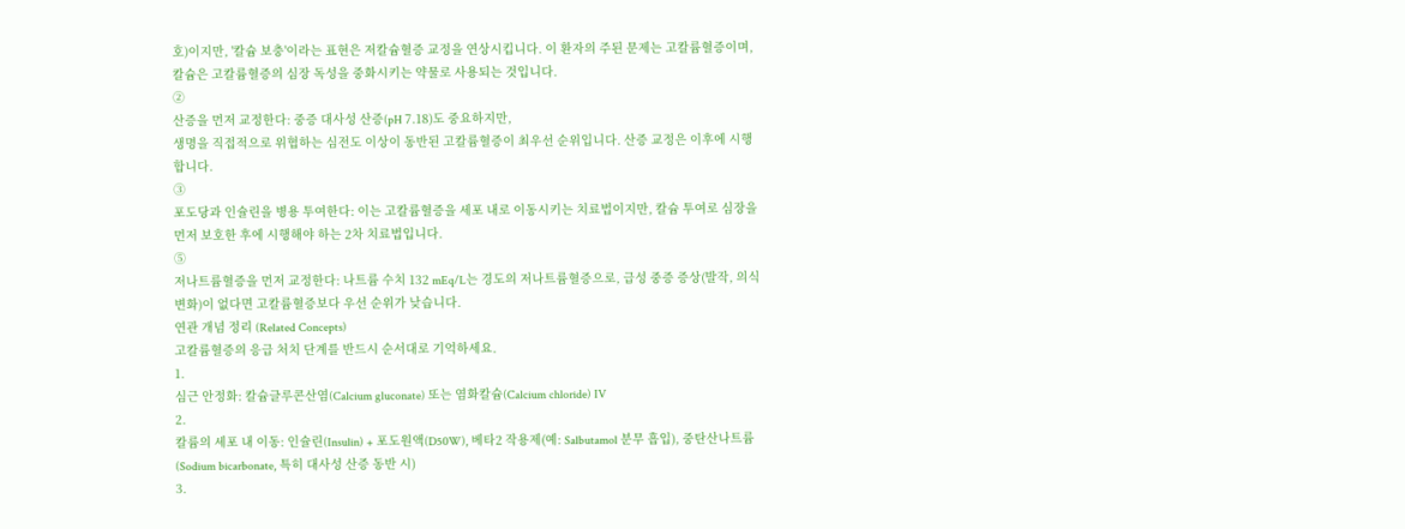호)이지만, '칼슘 보충'이라는 표현은 저칼슘혈증 교정을 연상시킵니다. 이 환자의 주된 문제는 고칼륨혈증이며, 칼슘은 고칼륨혈증의 심장 독성을 중화시키는 약물로 사용되는 것입니다.
②
산증을 먼저 교정한다: 중증 대사성 산증(pH 7.18)도 중요하지만,
생명을 직접적으로 위협하는 심전도 이상이 동반된 고칼륨혈증이 최우선 순위입니다. 산증 교정은 이후에 시행합니다.
③
포도당과 인슐린을 병용 투여한다: 이는 고칼륨혈증을 세포 내로 이동시키는 치료법이지만, 칼슘 투여로 심장을 먼저 보호한 후에 시행해야 하는 2차 치료법입니다.
⑤
저나트륨혈증을 먼저 교정한다: 나트륨 수치 132 mEq/L는 경도의 저나트륨혈증으로, 급성 중증 증상(발작, 의식 변화)이 없다면 고칼륨혈증보다 우선 순위가 낮습니다.
연관 개념 정리 (Related Concepts)
고칼륨혈증의 응급 처치 단계를 반드시 순서대로 기억하세요.
1.
심근 안정화: 칼슘글루콘산염(Calcium gluconate) 또는 염화칼슘(Calcium chloride) IV
2.
칼륨의 세포 내 이동: 인슐린(Insulin) + 포도원액(D50W), 베타2 작용제(예: Salbutamol 분무 흡입), 중탄산나트륨(Sodium bicarbonate, 특히 대사성 산증 동반 시)
3.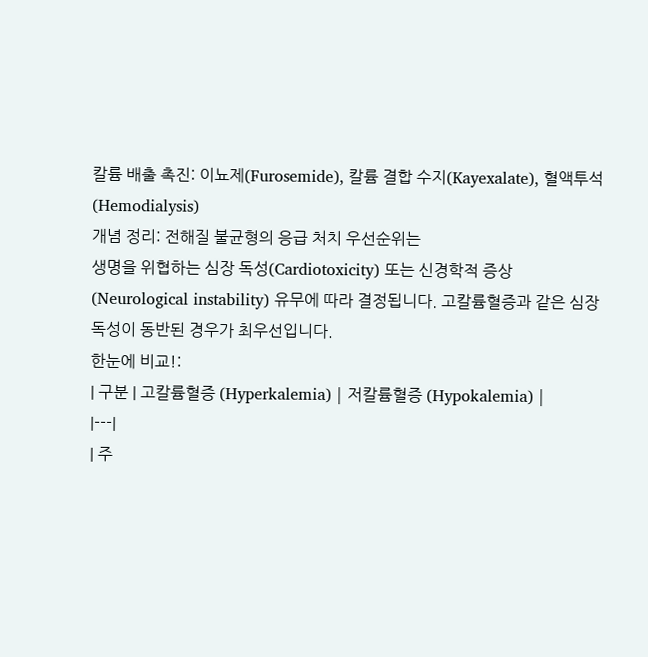칼륨 배출 촉진: 이뇨제(Furosemide), 칼륨 결합 수지(Kayexalate), 혈액투석(Hemodialysis)
개념 정리: 전해질 불균형의 응급 처치 우선순위는
생명을 위협하는 심장 독성(Cardiotoxicity) 또는 신경학적 증상(Neurological instability) 유무에 따라 결정됩니다. 고칼륨혈증과 같은 심장 독성이 동반된 경우가 최우선입니다.
한눈에 비교!:
| 구분 | 고칼륨혈증 (Hyperkalemia) | 저칼륨혈증 (Hypokalemia) |
|---|
| 주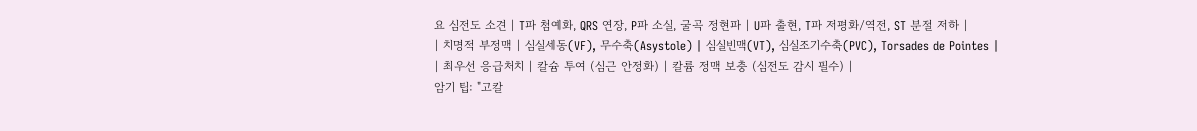요 심전도 소견 | T파 첨예화, QRS 연장, P파 소실, 굴곡 정현파 | U파 출현, T파 저평화/역전, ST 분절 저하 |
| 치명적 부정맥 | 심실세동(VF), 무수축(Asystole) | 심실빈맥(VT), 심실조기수축(PVC), Torsades de Pointes |
| 최우선 응급처치 | 칼슘 투여 (심근 안정화) | 칼륨 정맥 보충 (심전도 감시 필수) |
암기 팁: "고칼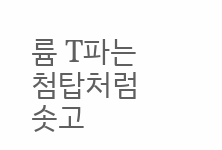륨 T파는 첨탑처럼 솟고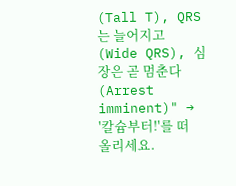(Tall T), QRS는 늘어지고(Wide QRS), 심장은 곧 멈춘다(Arrest imminent)" → '칼슘부터!'를 떠올리세요.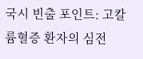국시 빈출 포인트: 고칼륨혈증 환자의 심전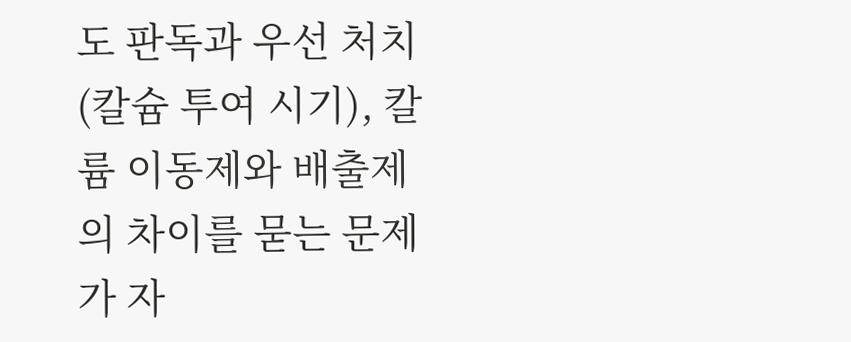도 판독과 우선 처치(칼슘 투여 시기), 칼륨 이동제와 배출제의 차이를 묻는 문제가 자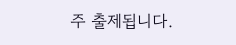주 출제됩니다.